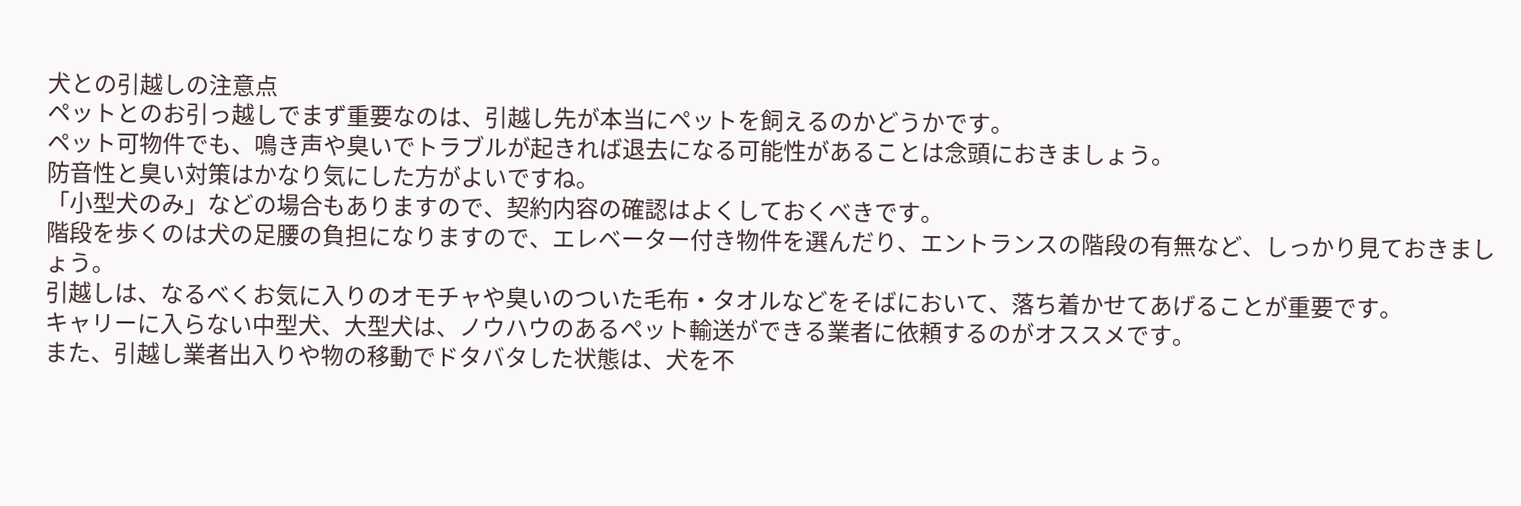犬との引越しの注意点
ペットとのお引っ越しでまず重要なのは、引越し先が本当にペットを飼えるのかどうかです。
ペット可物件でも、鳴き声や臭いでトラブルが起きれば退去になる可能性があることは念頭におきましょう。
防音性と臭い対策はかなり気にした方がよいですね。
「小型犬のみ」などの場合もありますので、契約内容の確認はよくしておくべきです。
階段を歩くのは犬の足腰の負担になりますので、エレベーター付き物件を選んだり、エントランスの階段の有無など、しっかり見ておきましょう。
引越しは、なるべくお気に入りのオモチャや臭いのついた毛布・タオルなどをそばにおいて、落ち着かせてあげることが重要です。
キャリーに入らない中型犬、大型犬は、ノウハウのあるペット輸送ができる業者に依頼するのがオススメです。
また、引越し業者出入りや物の移動でドタバタした状態は、犬を不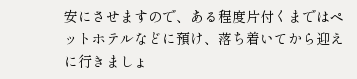安にさせますので、ある程度片付くまではペットホテルなどに預け、落ち着いてから迎えに行きましょ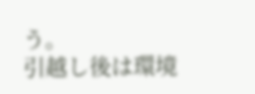う。
引越し後は環境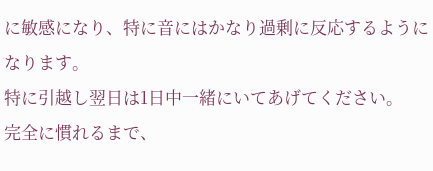に敏感になり、特に音にはかなり過剰に反応するようになります。
特に引越し翌日は1日中一緒にいてあげてください。
完全に慣れるまで、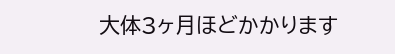大体3ヶ月ほどかかります